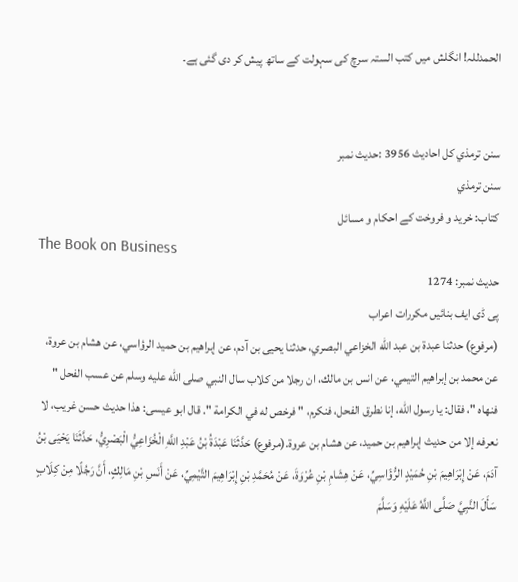الحمدللہ! انگلش میں کتب الستہ سرچ کی سہولت کے ساتھ پیش کر دی گئی ہے۔


سنن ترمذي کل احادیث 3956 :حدیث نمبر
سنن ترمذي
کتاب: خرید و فروخت کے احکام و مسائل
The Book on Business
حدیث نمبر: 1274
پی ڈی ایف بنائیں مکررات اعراب
(مرفوع) حدثنا عبدة بن عبد الله الخزاعي البصري، حدثنا يحيى بن آدم، عن إبراهيم بن حميد الرؤاسي، عن هشام بن عروة، عن محمد بن إبراهيم التيمي، عن انس بن مالك، ان رجلا من كلاب سال النبي صلى الله عليه وسلم عن عسب الفحل " فنهاه "، فقال: يا رسول الله، إنا نطرق الفحل، فنكرم، " فرخص له في الكرامة ". قال ابو عيسى: هذا حديث حسن غريب، لا نعرفه إلا من حديث إبراهيم بن حميد، عن هشام بن عروة.(مرفوع) حَدَّثَنَا عَبْدَةُ بْنُ عَبْدِ اللَّهِ الْخُزَاعِيُّ الْبَصْرِيُّ، حَدَّثَنَا يَحْيَى بْنُ آدَمَ، عَنْ إِبْرَاهِيمَ بْنِ حُمَيْدٍ الرُّؤَاسِيِّ، عَنْ هِشَامِ بْنِ عُرْوَةَ، عَنْ مُحَمَّدِ بْنِ إِبْرَاهِيمَ التَّيْمِيِّ، عَنْ أَنَسِ بْنِ مَالِكٍ، أَنَّ رَجُلًا مِنْ كِلَابٍ سَأَلَ النَّبِيَّ صَلَّى اللَّهُ عَلَيْهِ وَسَلَّمَ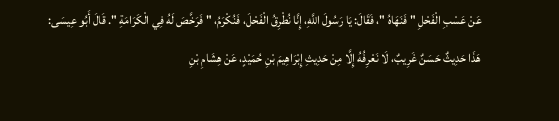عَنْ عَسْبِ الْفَحْلِ " فَنَهَاهُ "، فَقَالَ: يَا رَسُولَ اللَّهِ، إِنَّا نُطْرِقُ الْفَحْلَ، فَنُكْرَمُ، " فَرَخَّصَ لَهُ فِي الْكَرَامَةِ ". قَالَ أَبُو عِيسَى: هَذَا حَدِيثٌ حَسَنٌ غَرِيبٌ، لَا نَعْرِفُهُ إِلَّا مِنْ حَدِيثِ إِبْرَاهِيمَ بْنِ حُمَيْدٍ، عَنْ هِشَامِ بْنِ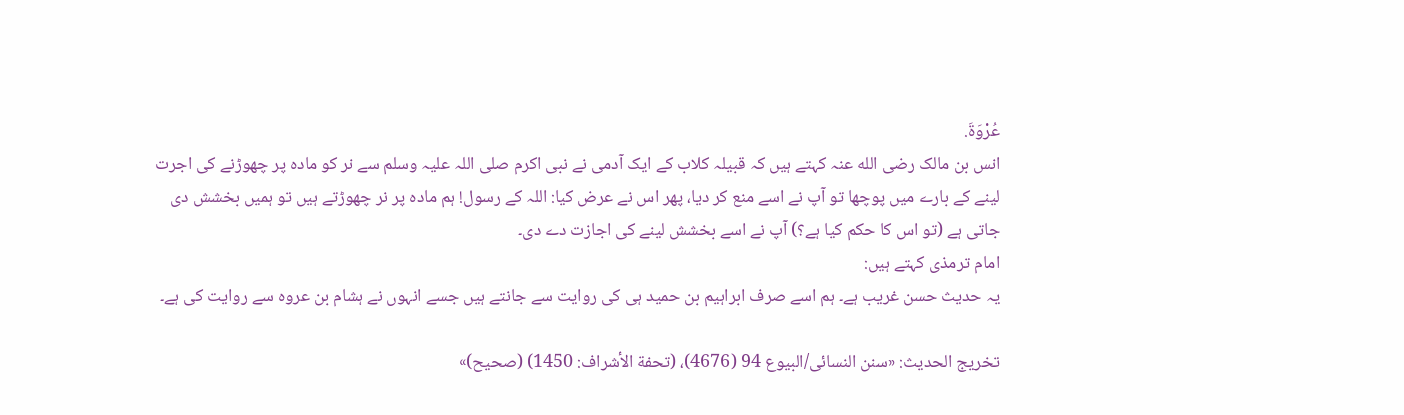عُرْوَةَ.
انس بن مالک رضی الله عنہ کہتے ہیں کہ قبیلہ کلاب کے ایک آدمی نے نبی اکرم صلی اللہ علیہ وسلم سے نر کو مادہ پر چھوڑنے کی اجرت لینے کے بارے میں پوچھا تو آپ نے اسے منع کر دیا، پھر اس نے عرض کیا: اللہ کے رسول! ہم مادہ پر نر چھوڑتے ہیں تو ہمیں بخشش دی جاتی ہے (تو اس کا حکم کیا ہے؟) آپ نے اسے بخشش لینے کی اجازت دے دی۔
امام ترمذی کہتے ہیں:
یہ حدیث حسن غریب ہے۔ ہم اسے صرف ابراہیم بن حمید ہی کی روایت سے جانتے ہیں جسے انہوں نے ہشام بن عروہ سے روایت کی ہے۔

تخریج الحدیث: «سنن النسائی/البیوع 94 (4676)، (تحفة الأشراف: 1450) (صحیح)»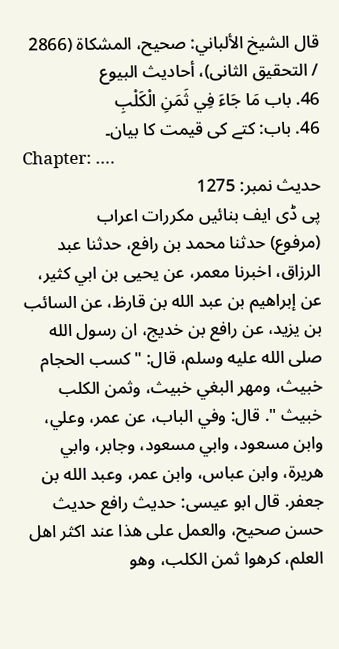قال الشيخ الألباني: صحيح، المشكاة (2866 / التحقيق الثانى)، أحاديث البيوع
46. باب مَا جَاءَ فِي ثَمَنِ الْكَلْبِ
46. باب: کتے کی قیمت کا بیان۔
Chapter: ….
حدیث نمبر: 1275
پی ڈی ایف بنائیں مکررات اعراب
(مرفوع) حدثنا محمد بن رافع، حدثنا عبد الرزاق، اخبرنا معمر، عن يحيى بن ابي كثير، عن إبراهيم بن عبد الله بن قارظ، عن السائب بن يزيد، عن رافع بن خديج، ان رسول الله صلى الله عليه وسلم، قال: " كسب الحجام خبيث، ومهر البغي خبيث، وثمن الكلب خبيث ". قال: وفي الباب، عن عمر، وعلي، وابن مسعود، وابي مسعود، وجابر، وابي هريرة، وابن عباس، وابن عمر، وعبد الله بن جعفر. قال ابو عيسى: حديث رافع حديث حسن صحيح، والعمل على هذا عند اكثر اهل العلم، كرهوا ثمن الكلب، وهو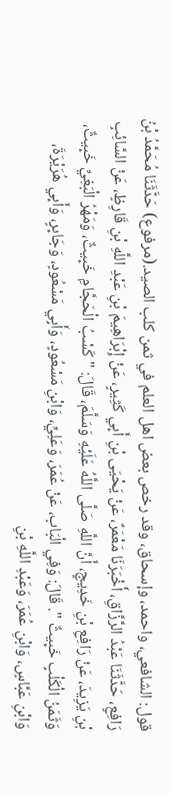قول: الشافعي، واحمد، وإسحاق، وقد رخص بعض اهل العلم في ثمن كلب الصيد.(مرفوع) حَدَّثَنَا مُحَمَّدُ بْنُ رَافِعٍ، حَدَّثَنَا عَبْدُ الرَّزَّاقِ، أَخْبَرَنَا مَعْمَرٌ، عَنْ يَحْيَى بْنِ أَبِي كَثِيرٍ، عَنْ إِبْرَاهِيمَ بْنِ عَبْدِ اللَّهِ بْنِ قَارِظٍ، عَنْ السَّائِبِ بْنِ يَزِيدَ، عَنْ رَافِعِ بْنِ خَدِيجٍ، أَنَّ اللَّهِ صَلَّى اللَّهُ عَلَيْهِ وَسَلَّمَ، قَالَ: " كَسْبُ الْحَجَّامِ خَبِيثٌ، وَمَهْرُ الْبَغِيِّ خَبِيثٌ، وَثَمَنُ الْكَلْبِ خَبِيثٌ ". قَالَ: وَفِي الْبَاب، عَنْ عُمَرَ، وَعَلِيٍّ، وَابْنِ مَسْعُودٍ، وَأَبِي مَسْعُودٍ، وَجَابِرٍ، وَأَبِي هُرَيْرَةَ، وَابْنِ عَبَّاسٍ، وَابْنِ عُمَرَ، وَعَبْدِ اللَّهِ بْنِ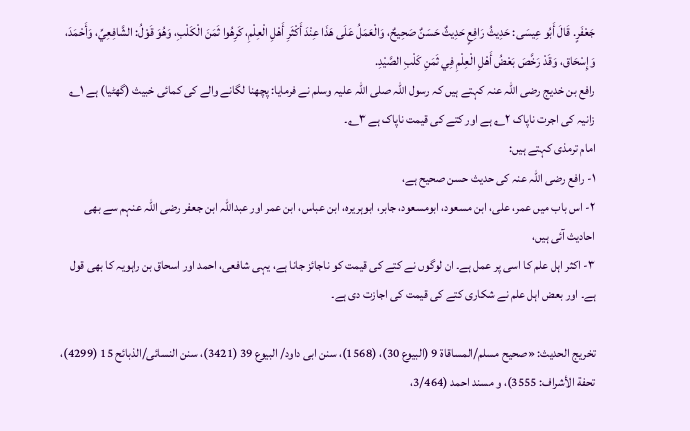جَعْفَرٍ. قَالَ أَبُو عِيسَى: حَدِيثُ رَافِعٍ حَدِيثٌ حَسَنٌ صَحِيحٌ، وَالْعَمَلُ عَلَى هَذَا عِنْدَ أَكْثَرِ أَهْلِ الْعِلْمِ، كَرِهُوا ثَمَنَ الْكَلْبِ، وَهُوَ قَوْلُ: الشَّافِعِيِّ، وَأَحْمَدَ، وَإِسْحَاق، وَقَدْ رَخَّصَ بَعْضُ أَهْلِ الْعِلْمِ فِي ثَمَنِ كَلْبِ الصَّيْدِ.
رافع بن خدیج رضی اللہ عنہ کہتے ہیں کہ رسول اللہ صلی اللہ علیہ وسلم نے فرمایا: پچھنا لگانے والے کی کمائی خبیث (گھٹیا) ہے ۱؎ زانیہ کی اجرت ناپاک ۲؎ ہے اور کتے کی قیمت ناپاک ہے ۳؎۔
امام ترمذی کہتے ہیں:
۱- رافع رضی اللہ عنہ کی حدیث حسن صحیح ہے،
۲- اس باب میں عمر، علی، ابن مسعود، ابومسعود، جابر، ابوہریرہ، ابن عباس، ابن عمر اور عبداللہ ابن جعفر رضی اللہ عنہم سے بھی احادیث آئی ہیں،
۳- اکثر اہل علم کا اسی پر عمل ہے۔ ان لوگوں نے کتے کی قیمت کو ناجائز جانا ہے، یہی شافعی، احمد اور اسحاق بن راہویہ کا بھی قول ہے۔ اور بعض اہل علم نے شکاری کتے کی قیمت کی اجازت دی ہے۔

تخریج الحدیث: «صحیح مسلم/المساقاة 9 (البیوع 30)، (1568)، سنن ابی داود/ البیوع 39 (3421)، سنن النسائی/الذبائح 15 (4299)، تحفة الأشراف: 3555)، و مسند احمد (3/464،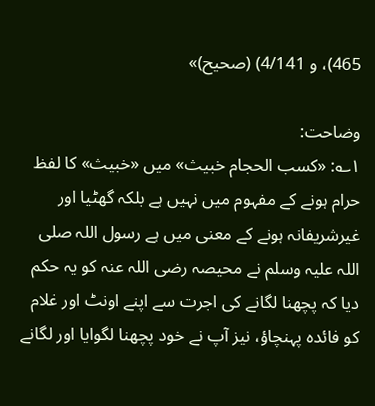465)، و 4/141) (صحیح)»

وضاحت:
۱؎: «كسب الحجام خبيث» میں «خبيث» کا لفظ حرام ہونے کے مفہوم میں نہیں ہے بلکہ گھٹیا اور غیرشریفانہ ہونے کے معنی میں ہے رسول اللہ صلی اللہ علیہ وسلم نے محیصہ رضی اللہ عنہ کو یہ حکم دیا کہ پچھنا لگانے کی اجرت سے اپنے اونٹ اور غلام کو فائدہ پہنچاؤ، نیز آپ نے خود پچھنا لگوایا اور لگانے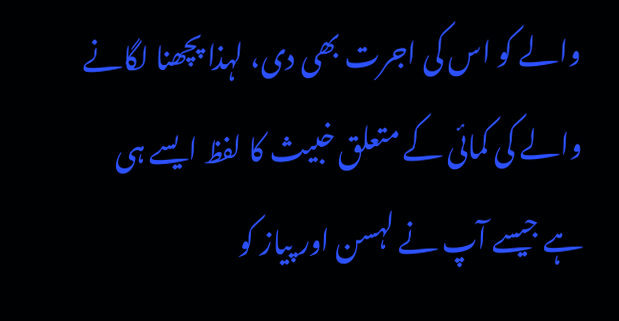والے کو اس کی اجرت بھی دی، لہذا پچھنا لگانے والے کی کمائی کے متعلق خبیث کا لفظ ایسے ہی ہے جیسے آپ نے لہسن اور پیاز کو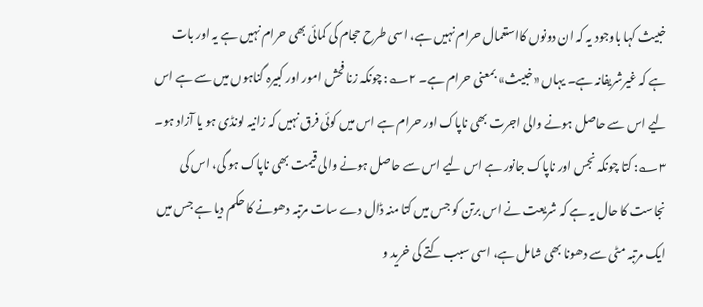خبیث کہا باوجود یہ کہ ان دونوں کااستعمال حرام نہیں ہے، اسی طرح حجام کی کمائی بھی حرام نہیں ہے یہ اور بات ہے کہ غیرشریفانہ ہے۔ یہاں «خبيث» بمعنی حرام ہے۔ ۲؎: چونکہ زنا فحش امور اور کبیرہ گناہوں میں سے ہے اس لیے اس سے حاصل ہونے والی اجرت بھی ناپاک اور حرام ہے اس میں کوئی فرق نہیں کہ زانیہ لونڈی ہو یا آزاد ہو۔ ۳؎: کتا چونکہ نجس اور ناپاک جانور ہے اس لیے اس سے حاصل ہونے والی قیمت بھی ناپاک ہو گی، اس کی نجاست کا حال یہ ہے کہ شریعت نے اس برتن کو جس میں کتا منہ ڈال دے سات مرتبہ دھونے کا حکم دیا ہے جس میں ایک مرتبہ مٹی سے دھونا بھی شامل ہے، اسی سبب کتے کی خرید و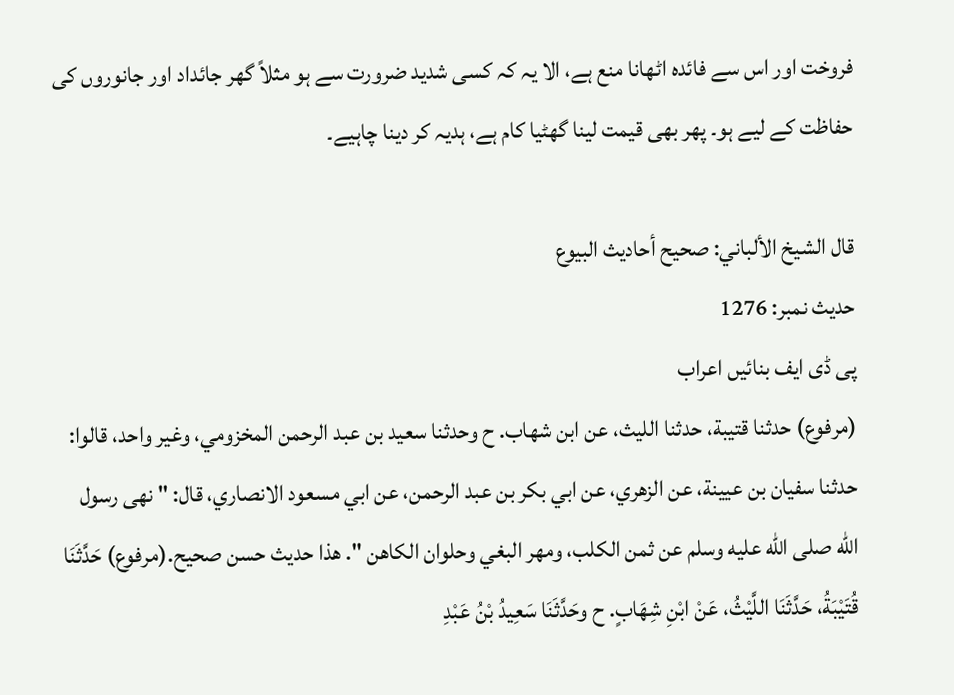فروخت اور اس سے فائدہ اٹھانا منع ہے، الا یہ کہ کسی شدید ضرورت سے ہو مثلاً گھر جائداد اور جانوروں کی حفاظت کے لیے ہو۔ پھر بھی قیمت لینا گھٹیا کام ہے، ہدیہ کر دینا چاہیے۔

قال الشيخ الألباني: صحيح أحاديث البيوع
حدیث نمبر: 1276
پی ڈی ایف بنائیں اعراب
(مرفوع) حدثنا قتيبة، حدثنا الليث، عن ابن شهاب. ح وحدثنا سعيد بن عبد الرحمن المخزومي، وغير واحد، قالوا: حدثنا سفيان بن عيينة، عن الزهري، عن ابي بكر بن عبد الرحمن، عن ابي مسعود الانصاري، قال: " نهى رسول الله صلى الله عليه وسلم عن ثمن الكلب، ومهر البغي وحلوان الكاهن ". هذا حديث حسن صحيح.(مرفوع) حَدَّثَنَا قُتَيْبَةُ، حَدَّثَنَا اللَّيْثُ، عَنْ ابْنِ شِهَابٍ. ح وحَدَّثَنَا سَعِيدُ بْنُ عَبْدِ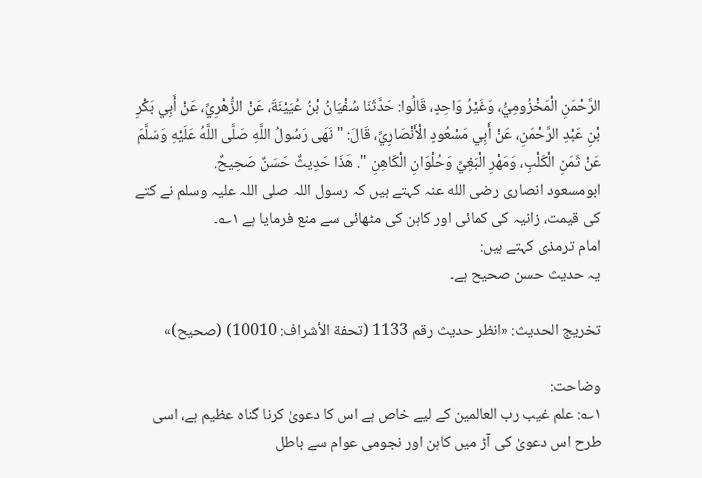الرَّحْمَنِ الْمَخْزُومِيُّ، وَغَيْرُ وَاحِدٍ، قَالُوا: حَدَّثَنَا سُفْيَانُ بْنُ عُيَيْنَةَ، عَنْ الزُّهْرِيِّ، عَنْ أَبِي بَكْرِ بْنِ عَبْدِ الرَّحْمَنِ، عَنْ أَبِي مَسْعُودٍ الْأَنْصَارِيِّ، قَالَ: " نَهَى رَسُولُ اللَّهِ صَلَّى اللَّهُ عَلَيْهِ وَسَلَّمَ عَنْ ثَمَنِ الْكَلْبِ، وَمَهْرِ الْبَغِيِّ وَحُلْوَانِ الْكَاهِنِ ". هَذَا حَدِيثٌ حَسَنٌ صَحِيحٌ.
ابومسعود انصاری رضی الله عنہ کہتے ہیں کہ رسول اللہ صلی اللہ علیہ وسلم نے کتے کی قیمت، زانیہ کی کمائی اور کاہن کی مٹھائی سے منع فرمایا ہے ۱؎۔
امام ترمذی کہتے ہیں:
یہ حدیث حسن صحیح ہے۔

تخریج الحدیث: «انظر حدیث رقم 1133 (تحفة الأشراف: 10010) (صحیح)»

وضاحت:
۱؎: علم غیب رب العالمین کے لیے خاص ہے اس کا دعویٰ کرنا گناہ عظیم ہے، اسی طرح اس دعویٰ کی آڑ میں کاہن اور نجومی عوام سے باطل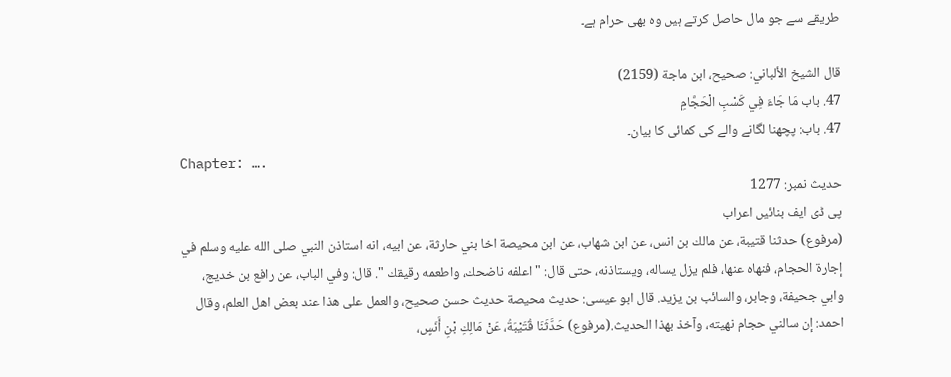طریقے سے جو مال حاصل کرتے ہیں وہ بھی حرام ہے۔

قال الشيخ الألباني: صحيح، ابن ماجة (2159)
47. باب مَا جَاءَ فِي كَسْبِ الْحَجَّامِ
47. باب: پچھنا لگانے والے کی کمائی کا بیان۔
Chapter: ….
حدیث نمبر: 1277
پی ڈی ایف بنائیں اعراب
(مرفوع) حدثنا قتيبة، عن مالك بن انس، عن ابن شهاب، عن ابن محيصة اخا بني حارثة، عن ابيه، انه استاذن النبي صلى الله عليه وسلم في إجارة الحجام، فنهاه عنها، فلم يزل يساله، ويستاذنه، حتى قال: " اعلفه ناضحك، واطعمه رقيقك ". قال: وفي الباب، عن رافع بن خديج، وابي جحيفة، وجابر، والسائب بن يزيد. قال ابو عيسى: حديث محيصة حديث حسن صحيح، والعمل على هذا عند بعض اهل العلم، وقال احمد: إن سالني حجام نهيته، وآخذ بهذا الحديث.(مرفوع) حَدَّثَنَا قُتَيْبَةُ، عَنْ مَالِكِ بْنِ أَنَسٍ،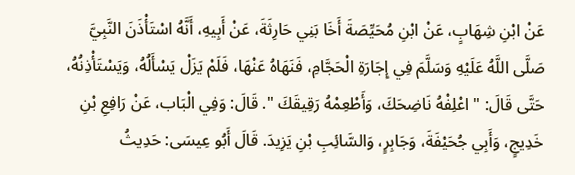عَنْ ابْنِ شِهَابٍ، عَنْ ابْنِ مُحَيِّصَةَ أَخَا بَنِي حَارِثَةَ، عَنْ أَبِيهِ، أَنَّهُ اسْتَأْذَنَ النَّبِيَّ صَلَّى اللَّهُ عَلَيْهِ وَسَلَّمَ فِي إِجَارَةِ الْحَجَّامِ، فَنَهَاهُ عَنْهَا، فَلَمْ يَزَلْ يَسْأَلُهُ، وَيَسْتَأْذِنُهُ، حَتَّى قَالَ: " اعْلِفْهُ نَاضِحَكَ، وَأَطْعِمْهُ رَقِيقَكَ ". قَالَ: وَفِي الْبَاب، عَنْ رَافِعِ بْنِ خَدِيجٍ، وَأَبِي جُحَيْفَةَ، وَجَابِرٍ، وَالسَّائِبِ بْنِ يَزِيدَ. قَالَ أَبُو عِيسَى: حَدِيثُ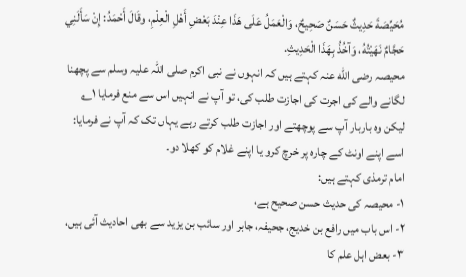مُحَيِّصَةَ حَدِيثٌ حَسَنٌ صَحِيحٌ، وَالْعَمَلُ عَلَى هَذَا عِنْدَ بَعْضِ أَهْلِ الْعِلْمِ، وقَالَ أَحْمَدُ: إِنْ سَأَلَنِي حَجَّامٌ نَهَيْتُهُ، وَآخُذُ بِهَذَا الْحَدِيثِ.
محیصہ رضی الله عنہ کہتے ہیں کہ انہوں نے نبی اکرم صلی اللہ علیہ وسلم سے پچھنا لگانے والے کی اجرت کی اجازت طلب کی، تو آپ نے انہیں اس سے منع فرمایا ۱؎ لیکن وہ باربار آپ سے پوچھتے اور اجازت طلب کرتے رہے یہاں تک کہ آپ نے فرمایا: اسے اپنے اونٹ کے چارہ پر خرچ کرو یا اپنے غلام کو کھلا دو۔
امام ترمذی کہتے ہیں:
۱- محیصہ کی حدیث حسن صحیح ہے،
۲- اس باب میں رافع بن خدیج، جحیفہ، جابر اور سائب بن یزید سے بھی احادیث آئی ہیں،
۳- بعض اہل علم کا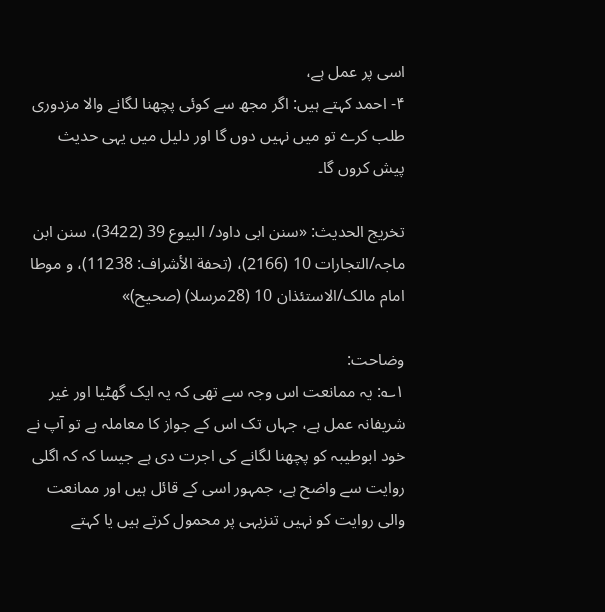اسی پر عمل ہے،
۴- احمد کہتے ہیں: اگر مجھ سے کوئی پچھنا لگانے والا مزدوری طلب کرے تو میں نہیں دوں گا اور دلیل میں یہی حدیث پیش کروں گا۔

تخریج الحدیث: «سنن ابی داود/ البیوع 39 (3422)، سنن ابن ماجہ/التجارات 10 (2166)، (تحفة الأشراف: 11238)، و موطا امام مالک/الاستئذان 10 (28مرسلا) (صحیح)»

وضاحت:
۱؎: یہ ممانعت اس وجہ سے تھی کہ یہ ایک گھٹیا اور غیر شریفانہ عمل ہے، جہاں تک اس کے جواز کا معاملہ ہے تو آپ نے خود ابوطیبہ کو پچھنا لگانے کی اجرت دی ہے جیسا کہ کہ اگلی روایت سے واضح ہے، جمہور اسی کے قائل ہیں اور ممانعت والی روایت کو نہیں تنزیہی پر محمول کرتے ہیں یا کہتے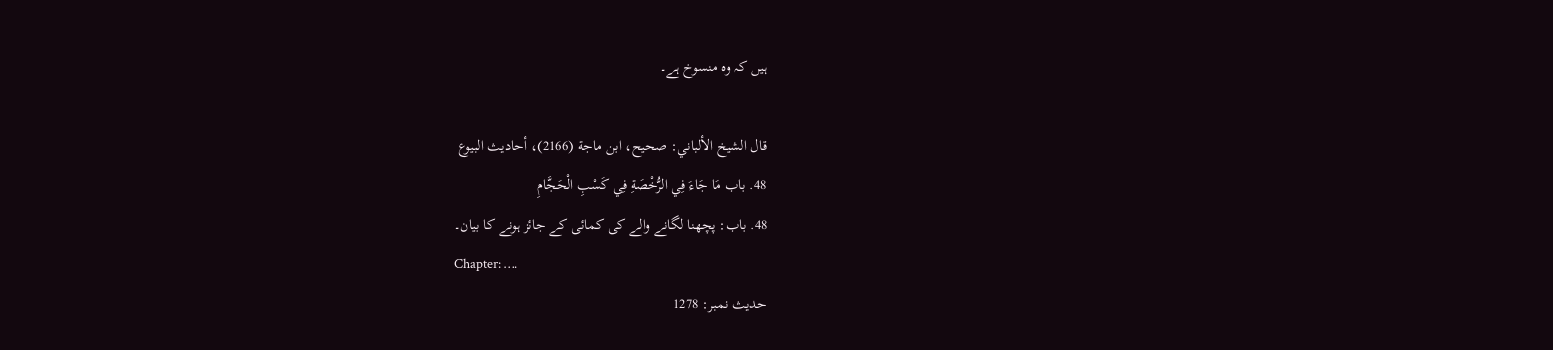ہیں کہ وہ منسوخ ہے۔

قال الشيخ الألباني: صحيح، ابن ماجة (2166)، أحاديث البيوع
48. باب مَا جَاءَ فِي الرُّخْصَةِ فِي كَسْبِ الْحَجَّامِ
48. باب: پچھنا لگانے والے کی کمائی کے جائز ہونے کا بیان۔
Chapter: ….
حدیث نمبر: 1278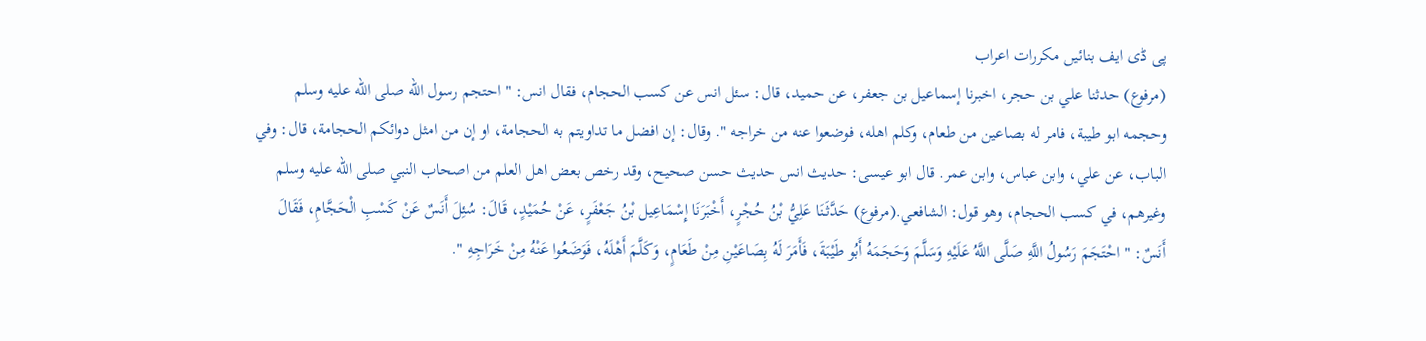پی ڈی ایف بنائیں مکررات اعراب
(مرفوع) حدثنا علي بن حجر، اخبرنا إسماعيل بن جعفر، عن حميد، قال: سئل انس عن كسب الحجام، فقال انس: " احتجم رسول الله صلى الله عليه وسلم وحجمه ابو طيبة، فامر له بصاعين من طعام، وكلم اهله، فوضعوا عنه من خراجه ". وقال: إن افضل ما تداويتم به الحجامة، او إن من امثل دوائكم الحجامة، قال: وفي الباب، عن علي، وابن عباس، وابن عمر. قال ابو عيسى: حديث انس حديث حسن صحيح، وقد رخص بعض اهل العلم من اصحاب النبي صلى الله عليه وسلم وغيرهم، في كسب الحجام، وهو قول: الشافعي.(مرفوع) حَدَّثَنَا عَلِيُّ بْنُ حُجْرٍ، أَخْبَرَنَا إِسْمَاعِيل بْنُ جَعْفَرٍ، عَنْ حُمَيْدٍ، قَالَ: سُئِلَ أَنَسٌ عَنْ كَسْبِ الْحَجَّامِ، فَقَالَ أَنَسٌ: " احْتَجَمَ رَسُولُ اللَّهِ صَلَّى اللَّهُ عَلَيْهِ وَسَلَّمَ وَحَجَمَهُ أَبُو طَيْبَةَ، فَأَمَرَ لَهُ بِصَاعَيْنِ مِنْ طَعَامٍ، وَكَلَّمَ أَهْلَهُ، فَوَضَعُوا عَنْهُ مِنْ خَرَاجِهِ ".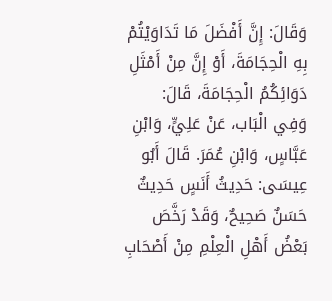وَقَالَ: إِنَّ أَفْضَلَ مَا تَدَاوَيْتُمْ بِهِ الْحِجَامَةَ، أَوْ إِنَّ مِنْ أَمْثَلِ دَوَائِكُمُ الْحِجَامَةَ، قَالَ: وَفِي الْبَاب، عَنْ عَلِيٍّ، وَابْنِ عَبَّاسٍ، وَابْنِ عُمَرَ. قَالَ أَبُو عِيسَى: حَدِيثُ أَنَسٍ حَدِيثٌ حَسَنٌ صَحِيحٌ، وَقَدْ رَخَّصَ بَعْضُ أَهْلِ الْعِلْمِ مِنْ أَصْحَابِ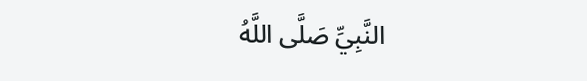النَّبِيِّ صَلَّى اللَّهُ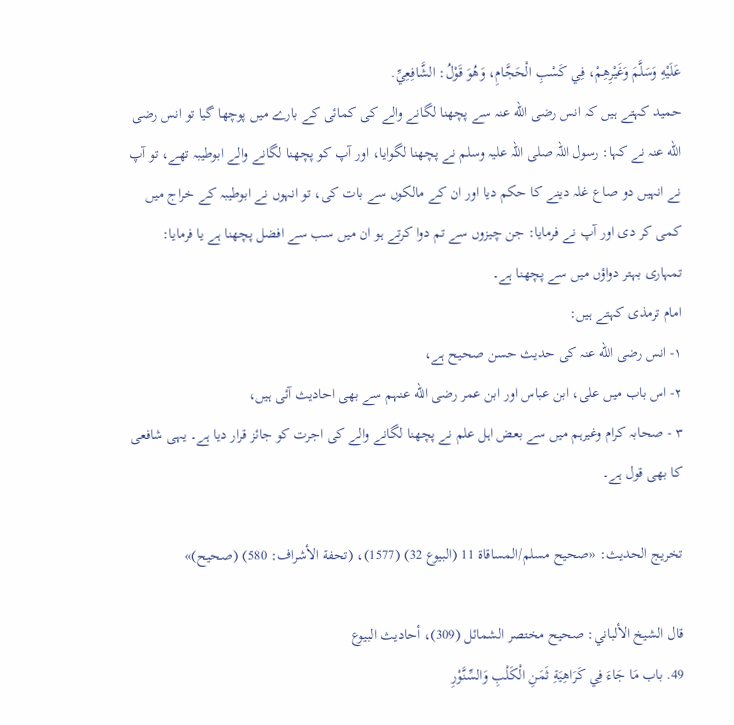عَلَيْهِ وَسَلَّمَ وَغَيْرِهِمْ، فِي كَسْبِ الْحَجَّامِ، وَهُوَ قَوْلُ: الشَّافِعِيِّ.
حمید کہتے ہیں کہ انس رضی الله عنہ سے پچھنا لگانے والے کی کمائی کے بارے میں پوچھا گیا تو انس رضی الله عنہ نے کہا: رسول اللہ صلی اللہ علیہ وسلم نے پچھنا لگوایا، اور آپ کو پچھنا لگانے والے ابوطیبہ تھے، تو آپ نے انہیں دو صاع غلہ دینے کا حکم دیا اور ان کے مالکوں سے بات کی، تو انہوں نے ابوطیبہ کے خراج میں کمی کر دی اور آپ نے فرمایا: جن چیزوں سے تم دوا کرتے ہو ان میں سب سے افضل پچھنا ہے یا فرمایا: تمہاری بہتر دواؤں میں سے پچھنا ہے۔
امام ترمذی کہتے ہیں:
۱- انس رضی الله عنہ کی حدیث حسن صحیح ہے،
۲- اس باب میں علی، ابن عباس اور ابن عمر رضی الله عنہم سے بھی احادیث آئی ہیں،
۳ - صحابہ کرام وغیرہم میں سے بعض اہل علم نے پچھنا لگانے والے کی اجرت کو جائز قرار دیا ہے۔ یہی شافعی کا بھی قول ہے۔

تخریج الحدیث: «صحیح مسلم/المساقاة 11 (البیوع 32) (1577)، (تحفة الأشراف: 580) (صحیح)»

قال الشيخ الألباني: صحيح مختصر الشمائل (309)، أحاديث البيوع
49. باب مَا جَاءَ فِي كَرَاهِيَةِ ثَمَنِ الْكَلْبِ وَالسِّنَّوْرِ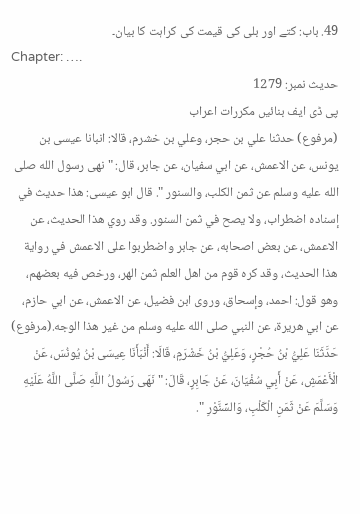49. باب: کتے اور بلی کی قیمت کی کراہت کا بیان۔
Chapter: ….
حدیث نمبر: 1279
پی ڈی ایف بنائیں مکررات اعراب
(مرفوع) حدثنا علي بن حجر، وعلي بن خشرم، قالا: انبانا عيسى بن يونس، عن الاعمش، عن ابي سفيان، عن جابر، قال: " نهى رسول الله صلى الله عليه وسلم عن ثمن الكلب، والسنور ". قال ابو عيسى: هذا حديث في إسناده اضطراب، ولا يصح في ثمن السنور. وقد روي هذا الحديث، عن الاعمش، عن بعض اصحابه، عن جابر واضطربوا على الاعمش في رواية هذا الحديث، وقد كره قوم من اهل العلم ثمن الهر، ورخص فيه بعضهم، وهو قول: احمد، وإسحاق، وروى ابن فضيل، عن الاعمش، عن ابي حازم، عن ابي هريرة، عن النبي صلى الله عليه وسلم من غير هذا الوجه.(مرفوع) حَدَّثَنَا عَلِيُّ بْنُ حُجْرٍ، وَعَلِيُّ بْنُ خَشْرَمٍ، قَالَا: أَنْبَأَنَا عِيسَى بْنُ يُونُسَ، عَنْ الْأَعْمَشِ، عَنْ أَبِي سُفْيَانَ، عَنْ جَابِرٍ، قَالَ: " نَهَى رَسُولُ اللَّهِ صَلَّى اللَّهُ عَلَيْهِ وَسَلَّمَ عَنْ ثَمَنِ الْكَلْبِ، وَالسِّنَّوْرِ ".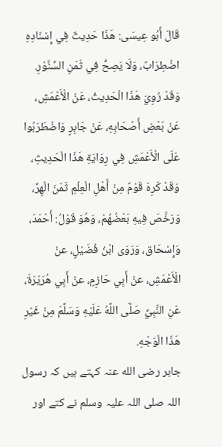قَالَ أَبُو عِيسَى: هَذَا حَدِيثٌ فِي إِسْنَادِهِ اضْطِرَابٌ، وَلَا يَصِحُّ فِي ثَمَنِ السِّنَّوْرِ. وَقَدْ رُوِيَ هَذَا الْحَدِيثُ، عَنْ الْأَعْمَشِ، عَنْ بَعْضِ أَصْحَابِهِ، عَنْ جَابِرٍ وَاضْطَرَبُوا عَلَى الْأَعْمَشِ فِي رِوَايَةِ هَذَا الْحَدِيثِ، وَقَدْ كَرِهَ قَوْمٌ مِنْ أَهْلِ الْعِلْمِ ثَمَنَ الْهِرِّ، وَرَخَّصَ فِيهِ بَعْضُهُمْ، وَهُوَ قَوْلُ: أَحْمَدَ، وَإِسْحَاق، وَرَوَى ابْنُ فُضَيْلٍ، عنْ الْأَعْمَشِ، عنْ أَبِي حَازِمٍ، عنْ أَبِي هُرَيْرَةَ، عَنِ النَّبِيِّ صَلَّى اللَّهُ عَلَيْهِ وَسَلَّمَ مِنْ غَيْرِ هَذَا الْوَجْهِ.
جابر رضی الله عنہ کہتے ہیں کہ رسول اللہ صلی اللہ علیہ وسلم نے کتے اور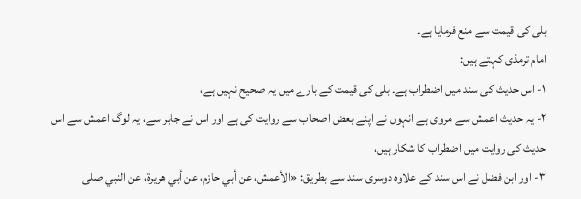بلی کی قیمت سے منع فرمایا ہے۔
امام ترمذی کہتے ہیں:
۱- اس حدیث کی سند میں اضطراب ہے۔ بلی کی قیمت کے بارے میں یہ صحیح نہیں ہے،
۲- یہ حدیث اعمش سے مروی ہے انہوں نے اپنے بعض اصحاب سے روایت کی ہے اور اس نے جابر سے، یہ لوگ اعمش سے اس حدیث کی روایت میں اضطراب کا شکار ہیں،
۳- اور ابن فضل نے اس سند کے علاوہ دوسری سند سے بطریق: «الأعمش، عن أبي حازم، عن أبي هريرة، عن النبي صلى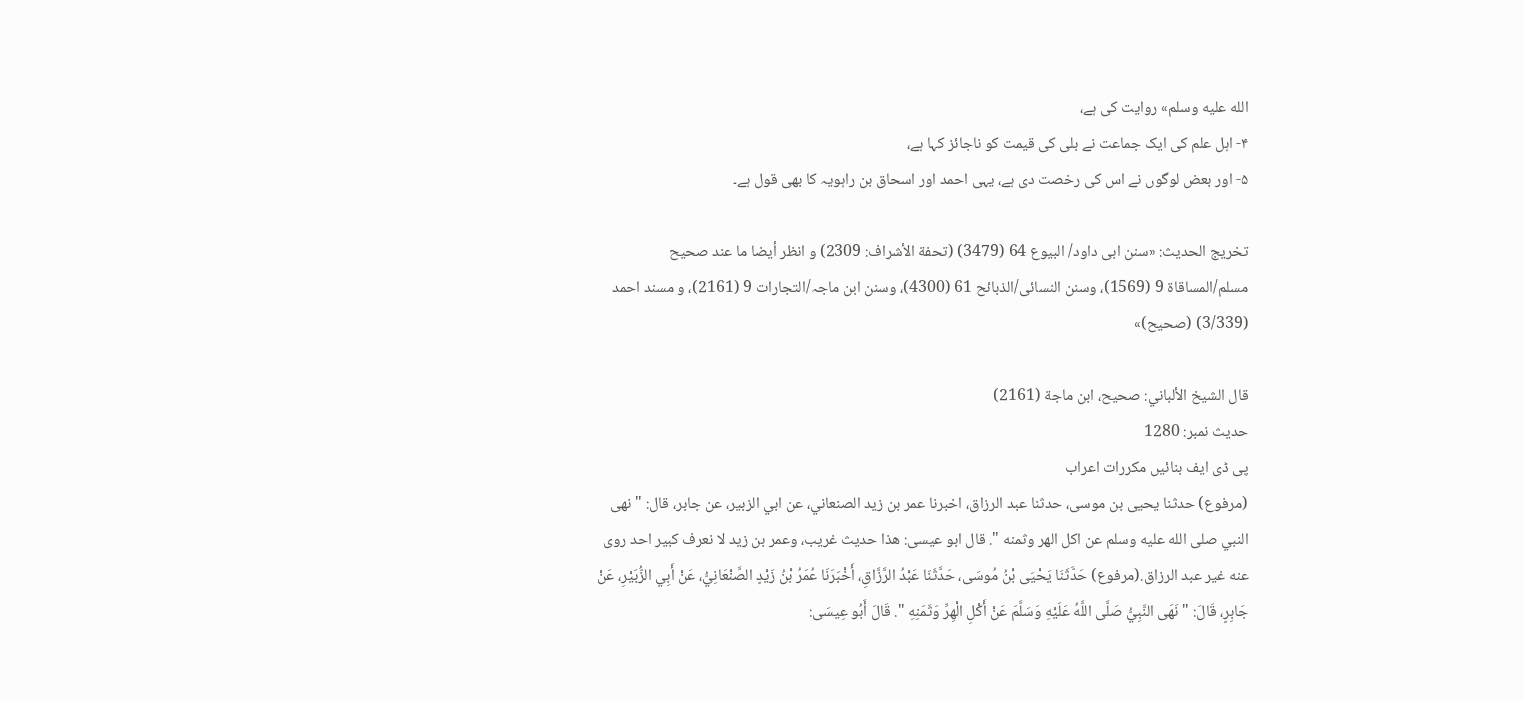الله عليه وسلم» روایت کی ہے،
۴- اہل علم کی ایک جماعت نے بلی کی قیمت کو ناجائز کہا ہے،
۵- اور بعض لوگوں نے اس کی رخصت دی ہے، یہی احمد اور اسحاق بن راہویہ کا بھی قول ہے۔

تخریج الحدیث: «سنن ابی داود/ البیوع 64 (3479) (تحفة الأشراف: 2309) و انظر أیضا ما عند صحیح مسلم/المساقاة 9 (1569)، وسنن النسائی/الذبائح 61 (4300)، وسنن ابن ماجہ/التجارات 9 (2161)، و مسند احمد (3/339) (صحیح)»

قال الشيخ الألباني: صحيح، ابن ماجة (2161)
حدیث نمبر: 1280
پی ڈی ایف بنائیں مکررات اعراب
(مرفوع) حدثنا يحيى بن موسى، حدثنا عبد الرزاق، اخبرنا عمر بن زيد الصنعاني، عن ابي الزبير، عن جابر، قال: " نهى النبي صلى الله عليه وسلم عن اكل الهر وثمنه ". قال ابو عيسى: هذا حديث غريب، وعمر بن زيد لا نعرف كبير احد روى عنه غير عبد الرزاق.(مرفوع) حَدَّثَنَا يَحْيَى بْنُ مُوسَى، حَدَّثَنَا عَبْدُ الرَّزَّاقِ، أَخْبَرَنَا عُمَرُ بْنُ زَيْدٍ الصَّنْعَانِيُّ، عَنْ أَبِي الزُّبَيْرِ، عَنْ جَابِرٍ، قَالَ: " نَهَى النَّبِيُّ صَلَّى اللَّهُ عَلَيْهِ وَسَلَّمَ عَنْ أَكْلِ الْهِرِّ وَثَمَنِهِ ". قَالَ أَبُو عِيسَى: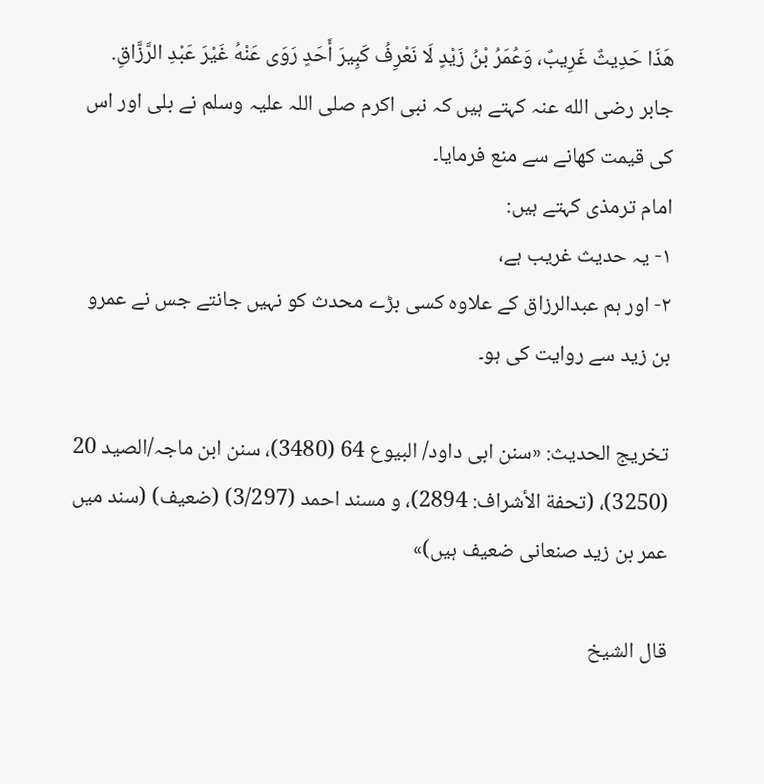هَذَا حَدِيثٌ غَرِيبٌ، وَعُمَرُ بْنُ زَيْدٍ لَا نَعْرِفُ كَبِيرَ أَحَدٍ رَوَى عَنْهُ غَيْرَ عَبْدِ الرَّزَّاقِ.
جابر رضی الله عنہ کہتے ہیں کہ نبی اکرم صلی اللہ علیہ وسلم نے بلی اور اس کی قیمت کھانے سے منع فرمایا۔
امام ترمذی کہتے ہیں:
۱- یہ حدیث غریب ہے،
۲- اور ہم عبدالرزاق کے علاوہ کسی بڑے محدث کو نہیں جانتے جس نے عمرو بن زید سے روایت کی ہو۔

تخریج الحدیث: «سنن ابی داود/ البیوع 64 (3480)، سنن ابن ماجہ/الصید 20 (3250)، (تحفة الأشراف: 2894)، و مسند احمد (3/297) (ضعیف) (سند میں عمر بن زید صنعانی ضعیف ہیں)»

قال الشيخ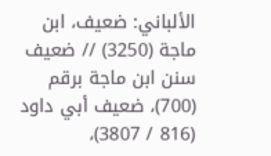الألباني: ضعيف، ابن ماجة (3250) // ضعيف سنن ابن ماجة برقم (700)، ضعيف أبي داود (816 / 3807)،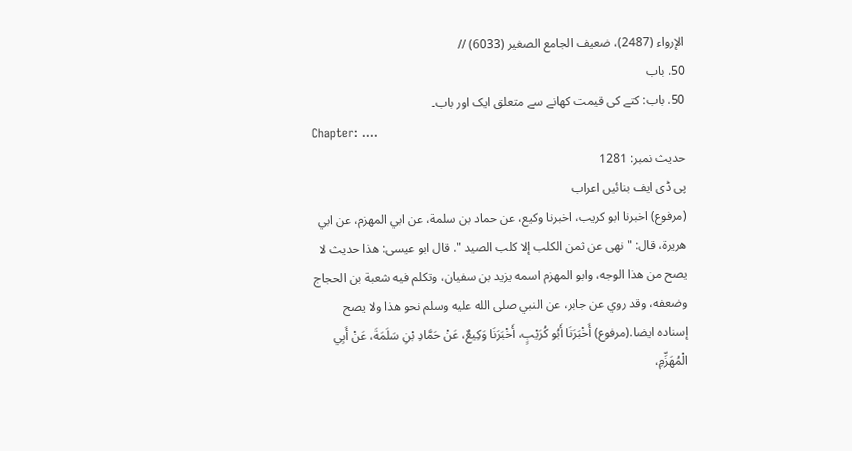الإرواء (2487)، ضعيف الجامع الصغير (6033) //
50. باب
50. باب: کتے کی قیمت کھانے سے متعلق ایک اور باب۔
Chapter: ….
حدیث نمبر: 1281
پی ڈی ایف بنائیں اعراب
(مرفوع) اخبرنا ابو كريب، اخبرنا وكيع، عن حماد بن سلمة، عن ابي المهزم، عن ابي هريرة، قال: " نهى عن ثمن الكلب إلا كلب الصيد ". قال ابو عيسى: هذا حديث لا يصح من هذا الوجه، وابو المهزم اسمه يزيد بن سفيان، وتكلم فيه شعبة بن الحجاج وضعفه، وقد روي عن جابر، عن النبي صلى الله عليه وسلم نحو هذا ولا يصح إسناده ايضا.(مرفوع) أَخْبَرَنَا أَبُو كُرَيْبٍ، أَخْبَرَنَا وَكِيعٌ، عَنْ حَمَّادِ بْنِ سَلَمَةَ، عَنْ أَبِي الْمُهَزِّمِ،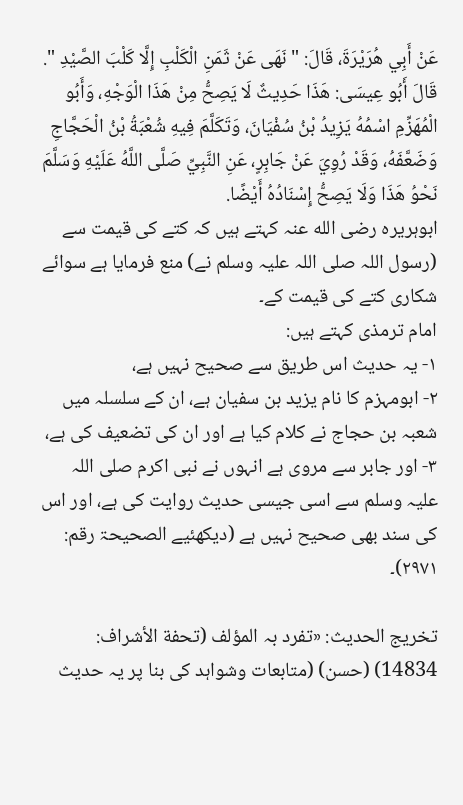عَنْ أَبِي هُرَيْرَةَ، قَالَ: " نَهَى عَنْ ثَمَنِ الْكَلْبِ إِلَّا كَلْبَ الصَّيْدِ ". قَالَ أَبُو عِيسَى: هَذَا حَدِيثٌ لَا يَصِحُّ مِنْ هَذَا الْوَجْهِ، وَأَبُو الْمُهَزِّمِ اسْمُهُ يَزِيدُ بْنُ سُفْيَانَ، وَتَكَلَّمَ فِيهِ شُعْبَةُ بْنُ الْحَجَّاجِ وَضَعَّفَهُ، وَقَدْ رُوِيَ عَنْ جَابِرٍ، عَنِ النَّبِيِّ صَلَّى اللَّهُ عَلَيْهِ وَسَلَّمَ نَحْوُ هَذَا وَلَا يَصِحُّ إِسْنَادُهُ أَيْضًا.
ابوہریرہ رضی الله عنہ کہتے ہیں کہ کتے کی قیمت سے (رسول اللہ صلی اللہ علیہ وسلم نے) منع فرمایا ہے سوائے شکاری کتے کی قیمت کے۔
امام ترمذی کہتے ہیں:
۱- یہ حدیث اس طریق سے صحیح نہیں ہے،
۲- ابومہزم کا نام یزید بن سفیان ہے، ان کے سلسلہ میں شعبہ بن حجاج نے کلام کیا ہے اور ان کی تضعیف کی ہے،
۳- اور جابر سے مروی ہے انہوں نے نبی اکرم صلی اللہ علیہ وسلم سے اسی جیسی حدیث روایت کی ہے، اور اس کی سند بھی صحیح نہیں ہے (دیکھئیے الصحیحۃ رقم: ۲۹۷۱)۔

تخریج الحدیث: «تفرد بہ المؤلف (تحفة الأشراف: 14834) (حسن) (متابعات وشواہد کی بنا پر یہ حدیث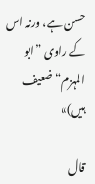حسن ہے، ورنہ اس کے راوی ”ابو المہزم“ ضعیف ہیں)»

قال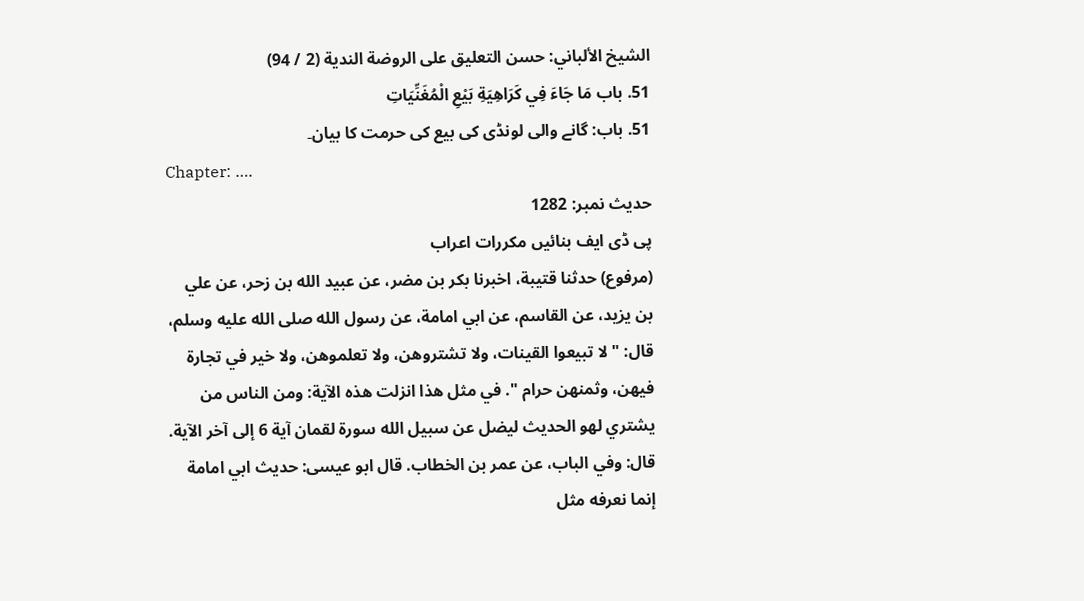الشيخ الألباني: حسن التعليق على الروضة الندية (2 / 94)
51. باب مَا جَاءَ فِي كَرَاهِيَةِ بَيْعِ الْمُغَنِّيَاتِ
51. باب: گانے والی لونڈی کی بیع کی حرمت کا بیان۔
Chapter: ….
حدیث نمبر: 1282
پی ڈی ایف بنائیں مکررات اعراب
(مرفوع) حدثنا قتيبة، اخبرنا بكر بن مضر، عن عبيد الله بن زحر، عن علي بن يزيد، عن القاسم، عن ابي امامة، عن رسول الله صلى الله عليه وسلم، قال: " لا تبيعوا القينات، ولا تشتروهن، ولا تعلموهن، ولا خير في تجارة فيهن، وثمنهن حرام ". في مثل هذا انزلت هذه الآية: ومن الناس من يشتري لهو الحديث ليضل عن سبيل الله سورة لقمان آية 6 إلى آخر الآية. قال: وفي الباب، عن عمر بن الخطاب. قال ابو عيسى: حديث ابي امامة إنما نعرفه مثل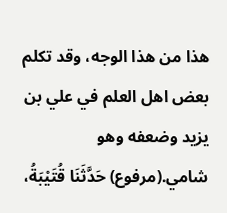هذا من هذا الوجه، وقد تكلم بعض اهل العلم في علي بن يزيد وضعفه وهو شامي.(مرفوع) حَدَّثَنَا قُتَيْبَةُ،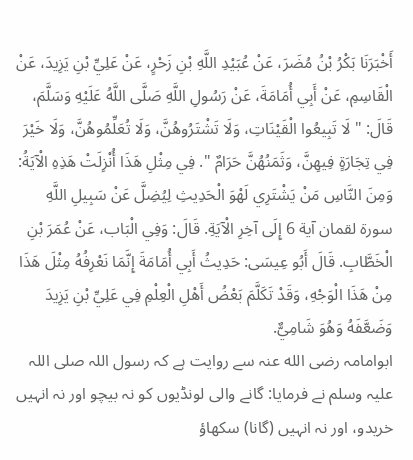أَخْبَرَنَا بَكْرُ بْنُ مُضَرَ، عَنْ عُبَيْدِ اللَّهِ بْنِ زَحْرٍ، عَنْ عَلِيِّ بْنِ يَزِيدَ، عَنْ الْقَاسِمِ، عَنْ أَبِي أُمَامَةَ، عَنْ رَسُولِ اللَّهِ صَلَّى اللَّهُ عَلَيْهِ وَسَلَّمَ، قَالَ: " لَا تَبِيعُوا الْقَيْنَاتِ، وَلَا تَشْتَرُوهُنَّ، وَلَا تُعَلِّمُوهُنَّ، وَلَا خَيْرَ فِي تِجَارَةٍ فِيهِنَّ، وَثَمَنُهُنَّ حَرَامٌ ". فِي مِثْلِ هَذَا أُنْزِلَتْ هَذِهِ الْآيَةُ: وَمِنَ النَّاسِ مَنْ يَشْتَرِي لَهْوَ الْحَدِيثِ لِيُضِلَّ عَنْ سَبِيلِ اللَّهِ سورة لقمان آية 6 إِلَى آخِرِ الْآيَةِ. قَالَ: وَفِي الْبَاب، عَنْ عُمَرَ بْنِ الْخَطَّابِ. قَالَ أَبُو عِيسَى: حَدِيثُ أَبِي أُمَامَةَ إِنَّمَا نَعْرِفُهُ مِثْلَ هَذَا مِنْ هَذَا الْوَجْهِ، وَقَدْ تَكَلَّمَ بَعْضُ أَهْلِ الْعِلْمِ فِي عَلِيِّ بْنِ يَزِيدَ وَضَعَّفَهُ وَهُوَ شَامِيٌّ.
ابوامامہ رضی الله عنہ سے روایت ہے کہ رسول اللہ صلی اللہ علیہ وسلم نے فرمایا: گانے والی لونڈیوں کو نہ بیچو اور نہ انہیں خریدو، اور نہ انہیں (گانا) سکھاؤ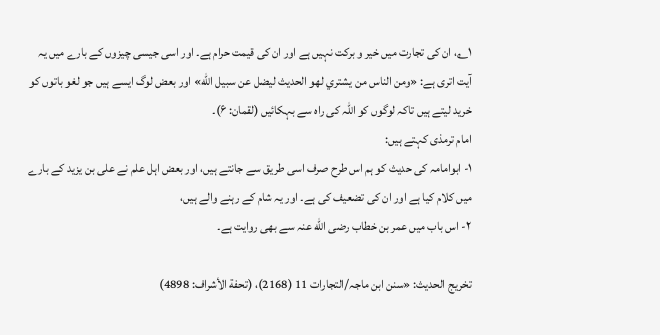۱؎، ان کی تجارت میں خیر و برکت نہیں ہے اور ان کی قیمت حرام ہے۔ اور اسی جیسی چیزوں کے بارے میں یہ آیت اتری ہے: «ومن الناس من يشتري لهو الحديث ليضل عن سبيل الله» اور بعض لوگ ایسے ہیں جو لغو باتوں کو خرید لیتے ہیں تاکہ لوگوں کو اللہ کی راہ سے بہکائیں (لقمان: ۶)۔
امام ترمذی کہتے ہیں:
۱- ابوامامہ کی حدیث کو ہم اس طرح صرف اسی طریق سے جانتے ہیں، اور بعض اہل علم نے علی بن یزید کے بارے میں کلام کیا ہے اور ان کی تضعیف کی ہے۔ اور یہ شام کے رہنے والے ہیں،
۲- اس باب میں عمر بن خطاب رضی الله عنہ سے بھی روایت ہے۔

تخریج الحدیث: «سنن ابن ماجہ/التجارات 11 (2168)، (تحفة الأشراف: 4898)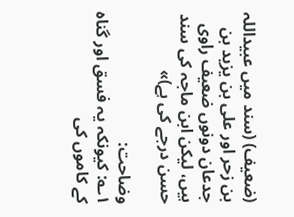(ضعیف) (سند میں عبیداللہ بن زحر اور علی بن یزید بن جدعان دونوں ضعیف راوی ہیں، لیکن ابن ماجہ کی سند حسن درجے کی ہے)»

وضاحت:
۱؎: کیونکہ یہ فسق اور گناہ کے کاموں کی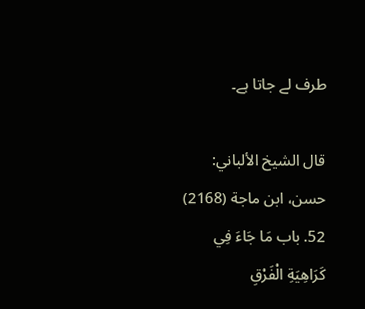طرف لے جاتا ہے۔

قال الشيخ الألباني: حسن، ابن ماجة (2168)
52. باب مَا جَاءَ فِي كَرَاهِيَةِ الْفَرْقِ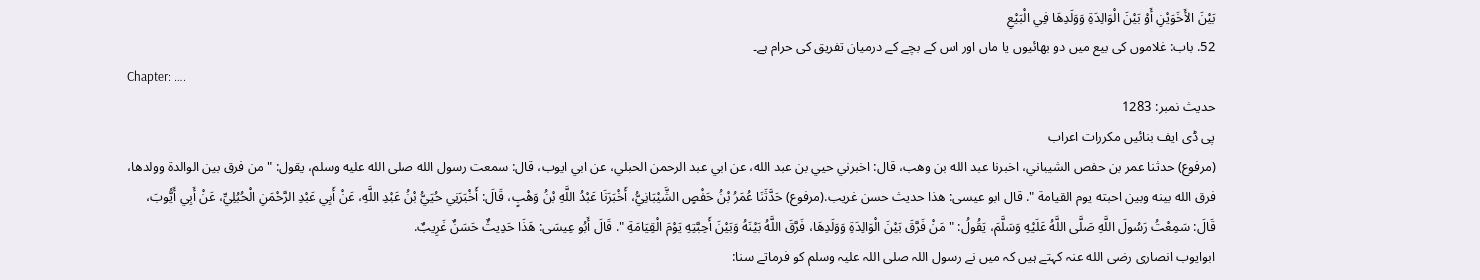بَيْنَ الأَخَوَيْنِ أَوْ بَيْنَ الْوَالِدَةِ وَوَلَدِهَا فِي الْبَيْعِ
52. باب: غلاموں کی بیع میں دو بھائیوں یا ماں اور اس کے بچے کے درمیان تفریق کی حرام ہے۔
Chapter: ….
حدیث نمبر: 1283
پی ڈی ایف بنائیں مکررات اعراب
(مرفوع) حدثنا عمر بن حفص الشيباني، اخبرنا عبد الله بن وهب، قال: اخبرني حيي بن عبد الله، عن ابي عبد الرحمن الحبلي، عن ابي ايوب، قال: سمعت رسول الله صلى الله عليه وسلم، يقول: " من فرق بين الوالدة وولدها، فرق الله بينه وبين احبته يوم القيامة ". قال ابو عيسى: هذا حديث حسن غريب.(مرفوع) حَدَّثَنَا عُمَرُ بْنُ حَفْصٍ الشَّيْبَانِيُّ، أَخْبَرَنَا عَبْدُ اللَّهِ بْنُ وَهْبٍ، قَالَ: أَخْبَرَنِي حُيَيُّ بْنُ عَبْدِ اللَّهِ، عَنْ أَبِي عَبْدِ الرَّحْمَنِ الْحُبُلِيِّ، عَنْ أَبِي أَيُّوبَ، قَالَ: سَمِعْتُ رَسُولَ اللَّهِ صَلَّى اللَّهُ عَلَيْهِ وَسَلَّمَ، يَقُولُ: " مَنْ فَرَّقَ بَيْنَ الْوَالِدَةِ وَوَلَدِهَا، فَرَّقَ اللَّهُ بَيْنَهُ وَبَيْنَ أَحِبَّتِهِ يَوْمَ الْقِيَامَةِ ". قَالَ أَبُو عِيسَى: هَذَا حَدِيثٌ حَسَنٌ غَرِيبٌ.
ابوایوب انصاری رضی الله عنہ کہتے ہیں کہ میں نے رسول اللہ صلی اللہ علیہ وسلم کو فرماتے سنا: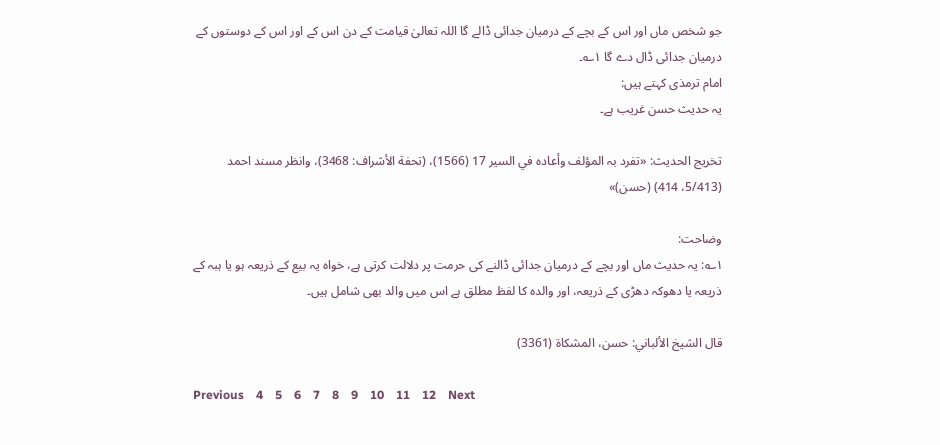جو شخص ماں اور اس کے بچے کے درمیان جدائی ڈالے گا اللہ تعالیٰ قیامت کے دن اس کے اور اس کے دوستوں کے درمیان جدائی ڈال دے گا ۱؎۔
امام ترمذی کہتے ہیں:
یہ حدیث حسن غریب ہے۔

تخریج الحدیث: «تفرد بہ المؤلف وأعادہ في السیر 17 (1566)، (تحفة الأشراف: 3468)، وانظر مسند احمد (5/413، 414) (حسن)»

وضاحت:
۱؎: یہ حدیث ماں اور بچے کے درمیان جدائی ڈالنے کی حرمت پر دلالت کرتی ہے، خواہ یہ بیع کے ذریعہ ہو یا ہبہ کے ذریعہ یا دھوکہ دھڑی کے ذریعہ، اور والدہ کا لفظ مطلق ہے اس میں والد بھی شامل ہیں۔

قال الشيخ الألباني: حسن، المشكاة (3361)

Previous    4    5    6    7    8    9    10    11    12    Next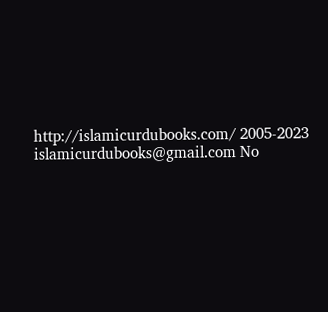http://islamicurdubooks.com/ 2005-2023 islamicurdubooks@gmail.com No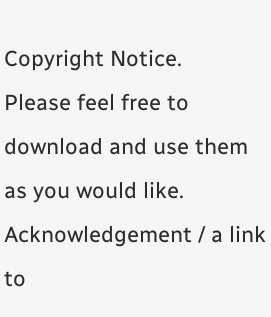Copyright Notice.
Please feel free to download and use them as you would like.
Acknowledgement / a link to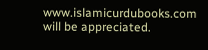www.islamicurdubooks.com will be appreciated.